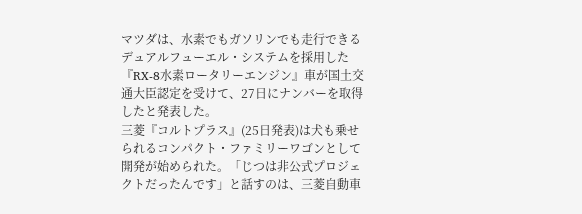マツダは、水素でもガソリンでも走行できるデュアルフューエル・システムを採用した『RX-8水素ロータリーエンジン』車が国土交通大臣認定を受けて、27日にナンバーを取得したと発表した。
三菱『コルトプラス』(25日発表)は犬も乗せられるコンパクト・ファミリーワゴンとして開発が始められた。「じつは非公式プロジェクトだったんです」と話すのは、三菱自動車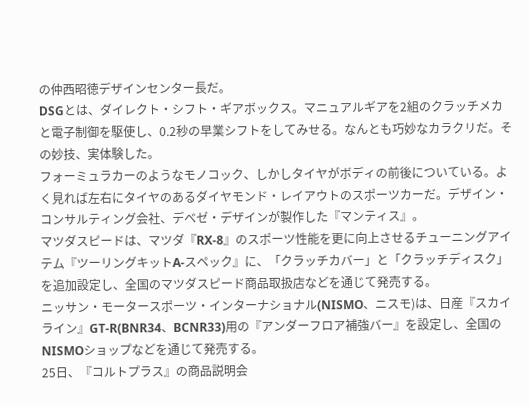の仲西昭徳デザインセンター長だ。
DSGとは、ダイレクト・シフト・ギアボックス。マニュアルギアを2組のクラッチメカと電子制御を駆使し、0.2秒の早業シフトをしてみせる。なんとも巧妙なカラクリだ。その妙技、実体験した。
フォーミュラカーのようなモノコック、しかしタイヤがボディの前後についている。よく見れば左右にタイヤのあるダイヤモンド・レイアウトのスポーツカーだ。デザイン・コンサルティング会社、デべゼ・デザインが製作した『マンティス』。
マツダスピードは、マツダ『RX-8』のスポーツ性能を更に向上させるチューニングアイテム『ツーリングキットA-スペック』に、「クラッチカバー」と「クラッチディスク」を追加設定し、全国のマツダスピード商品取扱店などを通じて発売する。
ニッサン・モータースポーツ・インターナショナル(NISMO、ニスモ)は、日産『スカイライン』GT-R(BNR34、BCNR33)用の『アンダーフロア補強バー』を設定し、全国のNISMOショップなどを通じて発売する。
25日、『コルトプラス』の商品説明会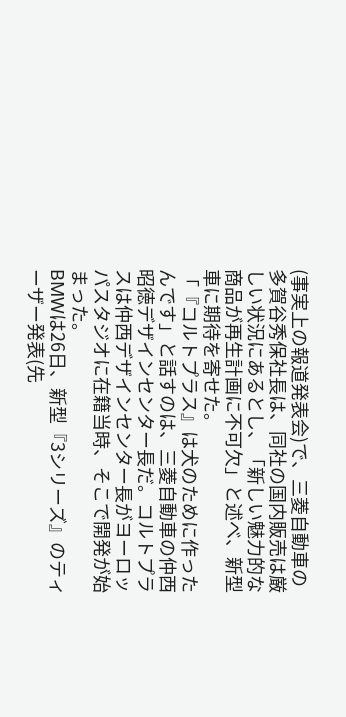(事実上の報道発表会)で、三菱自動車の多賀谷秀保社長は、同社の国内販売は厳しい状況にあるとし、「新しい魅力的な商品が再生計画に不可欠」と述べ、新型車に期待を寄せた。
「『コルトプラス』は犬のために作ったんです」と話すのは、三菱自動車の仲西昭徳デザインセンター長だ。コルトプラスは仲西デザインセンター長がヨーロッパスタジオに在籍当時、そこで開発が始まった。
BMWは26日、新型『3シリーズ』のティーザー発表(先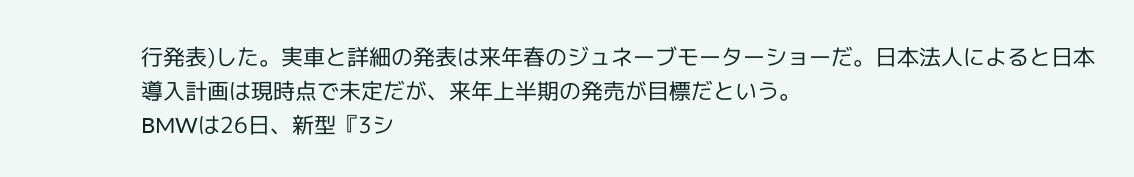行発表)した。実車と詳細の発表は来年春のジュネーブモーターショーだ。日本法人によると日本導入計画は現時点で未定だが、来年上半期の発売が目標だという。
BMWは26日、新型『3シ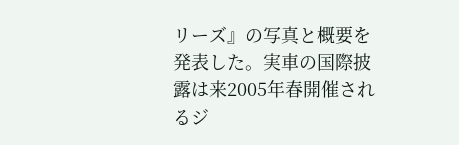リーズ』の写真と概要を発表した。実車の国際披露は来2005年春開催されるジ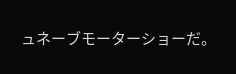ュネーブモーターショーだ。